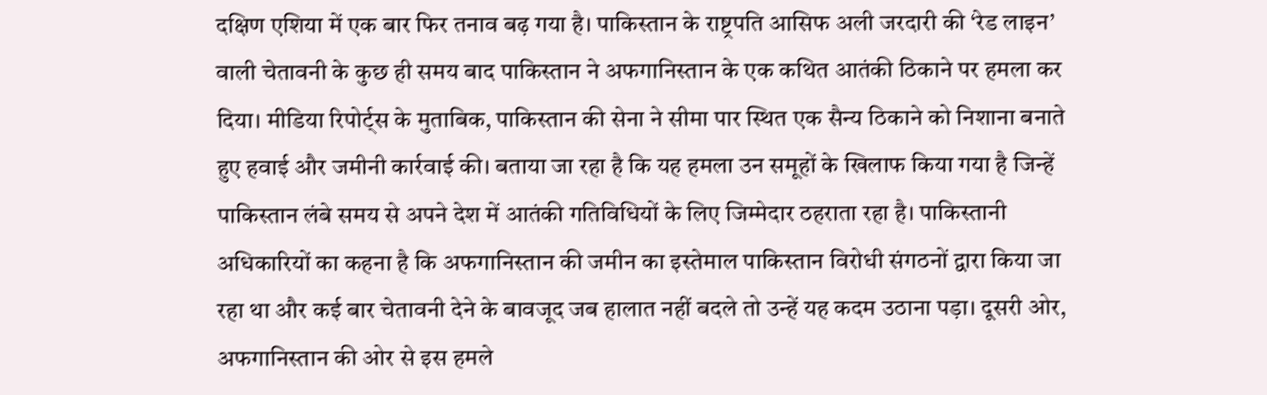दक्षिण एशिया में एक बार फिर तनाव बढ़ गया है। पाकिस्तान के राष्ट्रपति आसिफ अली जरदारी की ‘रेड लाइन’ वाली चेतावनी के कुछ ही समय बाद पाकिस्तान ने अफगानिस्तान के एक कथित आतंकी ठिकाने पर हमला कर दिया। मीडिया रिपोर्ट्स के मुताबिक, पाकिस्तान की सेना ने सीमा पार स्थित एक सैन्य ठिकाने को निशाना बनाते हुए हवाई और जमीनी कार्रवाई की। बताया जा रहा है कि यह हमला उन समूहों के खिलाफ किया गया है जिन्हें पाकिस्तान लंबे समय से अपने देश में आतंकी गतिविधियों के लिए जिम्मेदार ठहराता रहा है। पाकिस्तानी अधिकारियों का कहना है कि अफगानिस्तान की जमीन का इस्तेमाल पाकिस्तान विरोधी संगठनों द्वारा किया जा रहा था और कई बार चेतावनी देने के बावजूद जब हालात नहीं बदले तो उन्हें यह कदम उठाना पड़ा। दूसरी ओर, अफगानिस्तान की ओर से इस हमले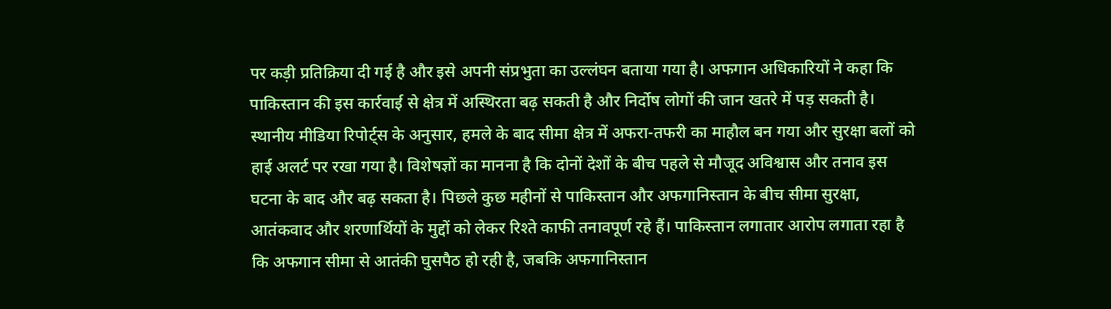पर कड़ी प्रतिक्रिया दी गई है और इसे अपनी संप्रभुता का उल्लंघन बताया गया है। अफगान अधिकारियों ने कहा कि पाकिस्तान की इस कार्रवाई से क्षेत्र में अस्थिरता बढ़ सकती है और निर्दोष लोगों की जान खतरे में पड़ सकती है। स्थानीय मीडिया रिपोर्ट्स के अनुसार, हमले के बाद सीमा क्षेत्र में अफरा-तफरी का माहौल बन गया और सुरक्षा बलों को हाई अलर्ट पर रखा गया है। विशेषज्ञों का मानना है कि दोनों देशों के बीच पहले से मौजूद अविश्वास और तनाव इस घटना के बाद और बढ़ सकता है। पिछले कुछ महीनों से पाकिस्तान और अफगानिस्तान के बीच सीमा सुरक्षा, आतंकवाद और शरणार्थियों के मुद्दों को लेकर रिश्ते काफी तनावपूर्ण रहे हैं। पाकिस्तान लगातार आरोप लगाता रहा है कि अफगान सीमा से आतंकी घुसपैठ हो रही है, जबकि अफगानिस्तान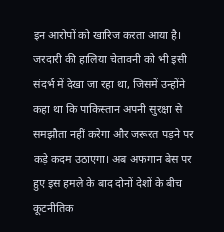इन आरोपों को खारिज करता आया है। जरदारी की हालिया चेतावनी को भी इसी संदर्भ में देखा जा रहा था, जिसमें उन्होंने कहा था कि पाकिस्तान अपनी सुरक्षा से समझौता नहीं करेगा और जरूरत पड़ने पर कड़े कदम उठाएगा। अब अफगान बेस पर हुए इस हमले के बाद दोनों देशों के बीच कूटनीतिक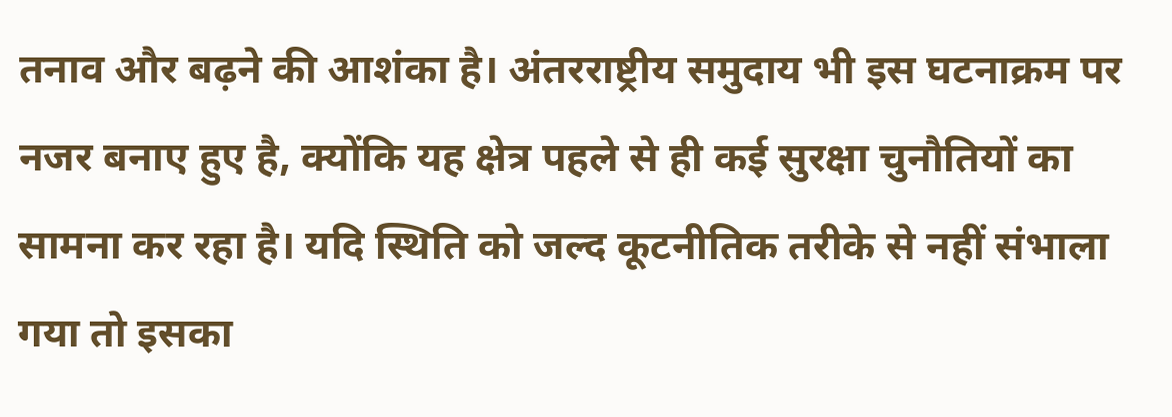तनाव और बढ़ने की आशंका है। अंतरराष्ट्रीय समुदाय भी इस घटनाक्रम पर नजर बनाए हुए है, क्योंकि यह क्षेत्र पहले से ही कई सुरक्षा चुनौतियों का सामना कर रहा है। यदि स्थिति को जल्द कूटनीतिक तरीके से नहीं संभाला गया तो इसका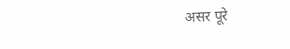असर पूरे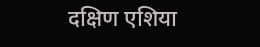दक्षिण एशिया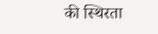की स्थिरता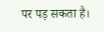पर पड़ सकता है।